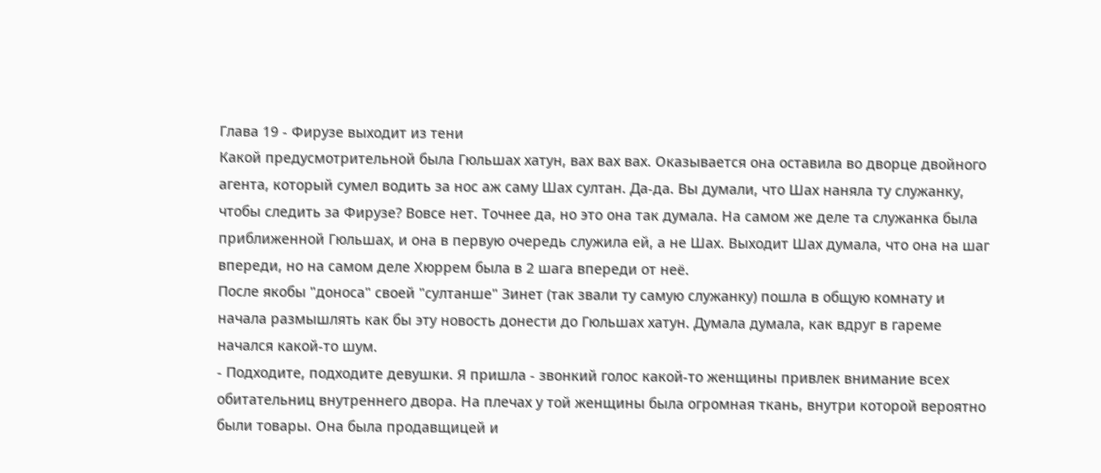Глава 19 - Фирузе выходит из тени
Какой предусмотрительной была Гюльшах хатун, вах вах вах. Оказывается она оставила во дворце двойного агента, который сумел водить за нос аж саму Шах султан. Да-да. Вы думали, что Шах наняла ту служанку, чтобы следить за Фирузе? Вовсе нет. Точнее да, но это она так думала. На самом же деле та служанка была приближенной Гюльшах, и она в первую очередь служила ей, а не Шах. Выходит Шах думала, что она на шаг впереди, но на самом деле Хюррем была в 2 шага впереди от неё.
После якобы "доноса" своей "султанше" Зинет (так звали ту самую служанку) пошла в общую комнату и начала размышлять как бы эту новость донести до Гюльшах хатун. Думала думала, как вдруг в гареме начался какой-то шум.
- Подходите, подходите девушки. Я пришла - звонкий голос какой-то женщины привлек внимание всех обитательниц внутреннего двора. На плечах у той женщины была огромная ткань, внутри которой вероятно были товары. Она была продавщицей и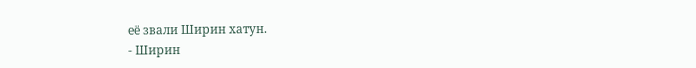её звали Ширин хатун.
- Ширин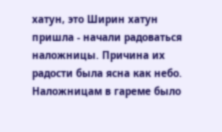хатун, это Ширин хатун пришла - начали радоваться наложницы. Причина их радости была ясна как небо.
Наложницам в гареме было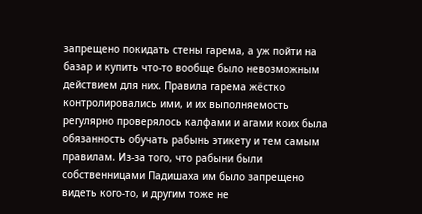запрещено покидать стены гарема, а уж пойти на базар и купить что-то вообще было невозможным действием для них. Правила гарема жёстко контролировались ими, и их выполняемость регулярно проверялось калфами и агами коих была обязанность обучать рабынь этикету и тем самым правилам. Из-за того, что рабыни были собственницами Падишаха им было запрещено видеть кого-то, и другим тоже не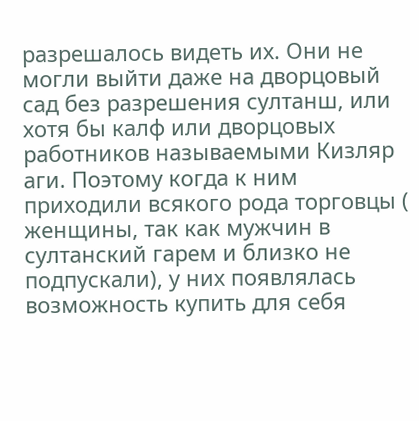разрешалось видеть их. Они не могли выйти даже на дворцовый сад без разрешения султанш, или хотя бы калф или дворцовых работников называемыми Кизляр аги. Поэтому когда к ним приходили всякого рода торговцы ( женщины, так как мужчин в султанский гарем и близко не подпускали), у них появлялась возможность купить для себя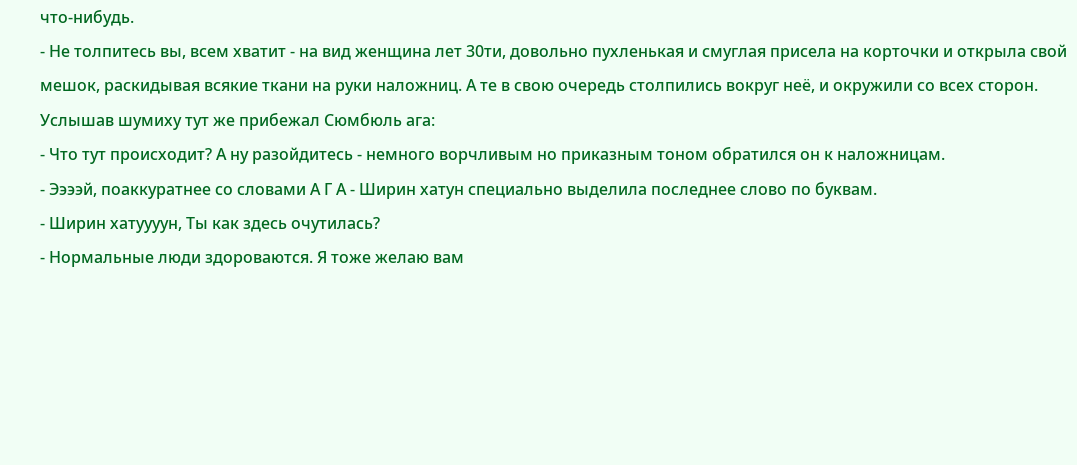что-нибудь.
- Не толпитесь вы, всем хватит - на вид женщина лет 30ти, довольно пухленькая и смуглая присела на корточки и открыла свой мешок, раскидывая всякие ткани на руки наложниц. А те в свою очередь столпились вокруг неё, и окружили со всех сторон.
Услышав шумиху тут же прибежал Сюмбюль ага:
- Что тут происходит? А ну разойдитесь - немного ворчливым но приказным тоном обратился он к наложницам.
- Ээээй, поаккуратнее со словами А Г А - Ширин хатун специально выделила последнее слово по буквам.
- Ширин хатуууун, Ты как здесь очутилась?
- Нормальные люди здороваются. Я тоже желаю вам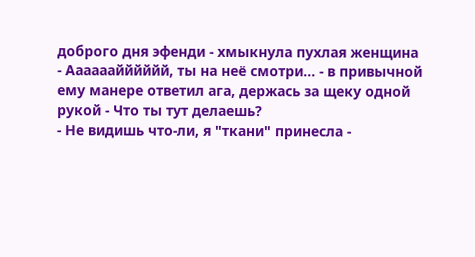доброго дня эфенди - хмыкнула пухлая женщина
- Аааааайййййй, ты на неё смотри... - в привычной ему манере ответил ага, держась за щеку одной рукой - Что ты тут делаешь?
- Не видишь что-ли, я "ткани" принесла -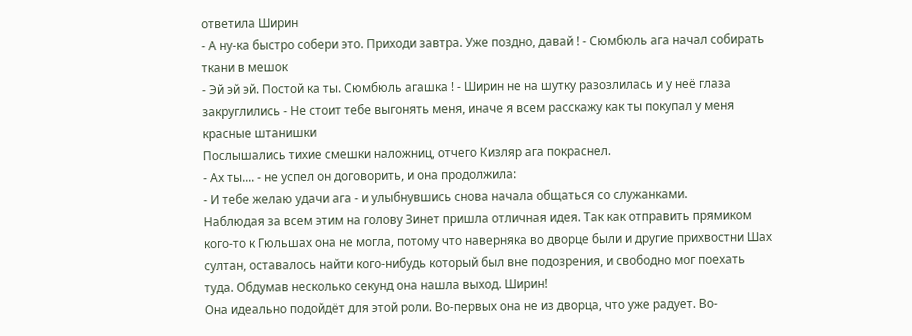ответила Ширин
- А ну-ка быстро собери это. Приходи завтра. Уже поздно, давай ! - Сюмбюль ага начал собирать ткани в мешок
- Эй эй эй. Постой ка ты. Сюмбюль агашка ! - Ширин не на шутку разозлилась и у неё глаза закруглились - Не стоит тебе выгонять меня, иначе я всем расскажу как ты покупал у меня красные штанишки
Послышались тихие смешки наложниц, отчего Кизляр ага покраснел.
- Ах ты.... - не успел он договорить, и она продолжила:
- И тебе желаю удачи ага - и улыбнувшись снова начала общаться со служанками.
Наблюдая за всем этим на голову Зинет пришла отличная идея. Так как отправить прямиком кого-то к Гюльшах она не могла, потому что наверняка во дворце были и другие прихвостни Шах султан, оставалось найти кого-нибудь который был вне подозрения, и свободно мог поехать туда. Обдумав несколько секунд она нашла выход. Ширин!
Она идеально подойдёт для этой роли. Во-первых она не из дворца, что уже радует. Во-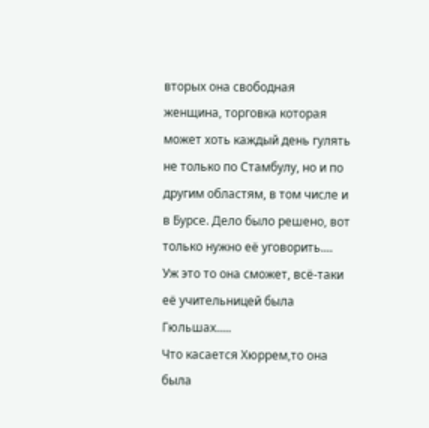вторых она свободная женщина, торговка которая может хоть каждый день гулять не только по Стамбулу, но и по другим областям, в том числе и в Бурсе. Дело было решено, вот только нужно её уговорить....
Уж это то она сможет, всё-таки её учительницей была Гюльшах.....
Что касается Хюррем,то она была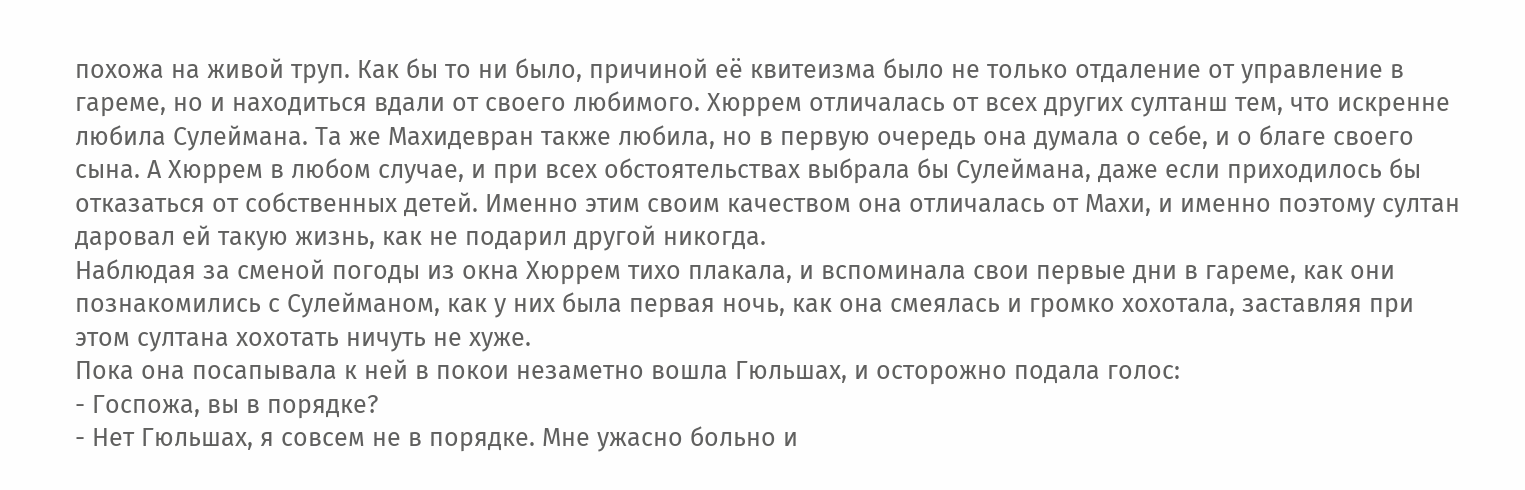похожа на живой труп. Как бы то ни было, причиной её квитеизма было не только отдаление от управление в гареме, но и находиться вдали от своего любимого. Хюррем отличалась от всех других султанш тем, что искренне любила Сулеймана. Та же Махидевран также любила, но в первую очередь она думала о себе, и о благе своего сына. А Хюррем в любом случае, и при всех обстоятельствах выбрала бы Сулеймана, даже если приходилось бы отказаться от собственных детей. Именно этим своим качеством она отличалась от Махи, и именно поэтому султан даровал ей такую жизнь, как не подарил другой никогда.
Наблюдая за сменой погоды из окна Хюррем тихо плакала, и вспоминала свои первые дни в гареме, как они познакомились с Сулейманом, как у них была первая ночь, как она смеялась и громко хохотала, заставляя при этом султана хохотать ничуть не хуже.
Пока она посапывала к ней в покои незаметно вошла Гюльшах, и осторожно подала голос:
- Госпожа, вы в порядке?
- Нет Гюльшах, я совсем не в порядке. Мне ужасно больно и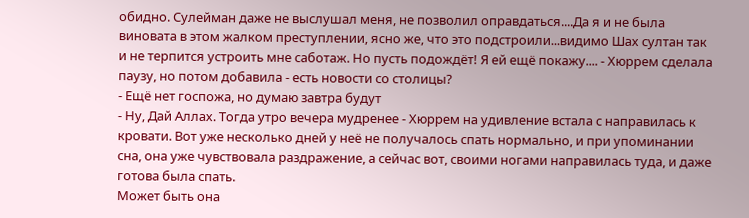обидно. Сулейман даже не выслушал меня, не позволил оправдаться....Да я и не была виновата в этом жалком преступлении, ясно же, что это подстроили...видимо Шах султан так и не терпится устроить мне саботаж. Но пусть подождёт! Я ей ещё покажу.... - Хюррем сделала паузу, но потом добавила - есть новости со столицы?
- Ещё нет госпожа, но думаю завтра будут
- Ну, Дай Аллах. Тогда утро вечера мудренее - Хюррем на удивление встала с направилась к кровати. Вот уже несколько дней у неё не получалось спать нормально, и при упоминании сна, она уже чувствовала раздражение, а сейчас вот, своими ногами направилась туда, и даже готова была спать.
Может быть она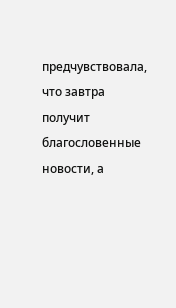предчувствовала, что завтра получит благословенные новости, а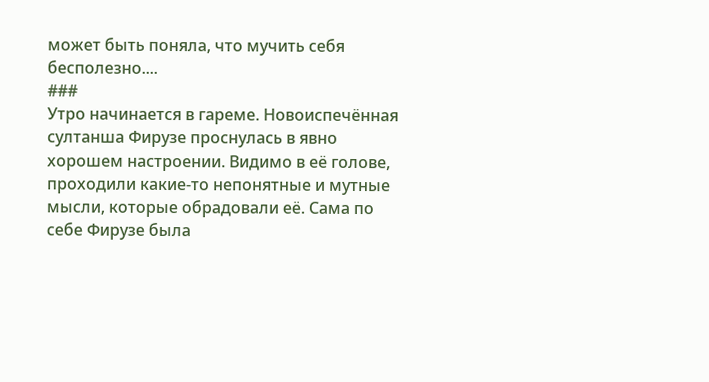может быть поняла, что мучить себя бесполезно....
###
Утро начинается в гареме. Новоиспечённая султанша Фирузе проснулась в явно хорошем настроении. Видимо в её голове, проходили какие-то непонятные и мутные мысли, которые обрадовали её. Сама по себе Фирузе была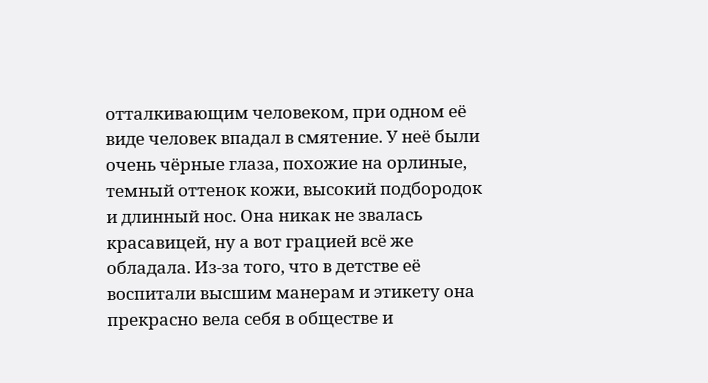отталкивающим человеком, при одном её виде человек впадал в смятение. У неё были очень чёрные глаза, похожие на орлиные, темный оттенок кожи, высокий подбородок и длинный нос. Она никак не звалась красавицей, ну а вот грацией всё же обладала. Из-за того, что в детстве её воспитали высшим манерам и этикету она прекрасно вела себя в обществе и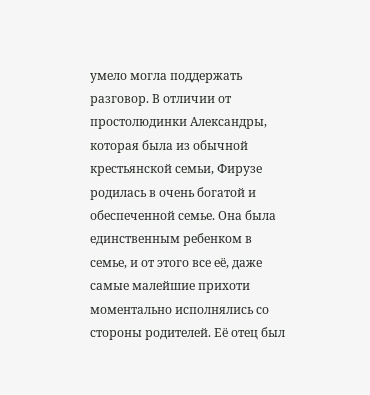умело могла поддержать разговор. В отличии от простолюдинки Александры, которая была из обычной крестьянской семьи, Фирузе родилась в очень богатой и обеспеченной семье. Она была единственным ребенком в семье, и от этого все её, даже самые малейшие прихоти моментально исполнялись со стороны родителей. Её отец был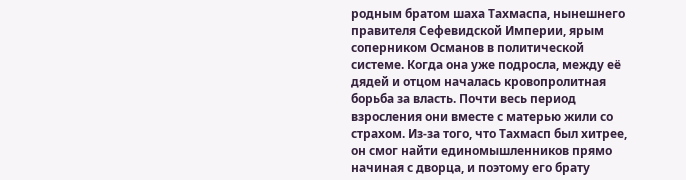родным братом шаха Тахмаспа, нынешнего правителя Сефевидской Империи, ярым соперником Османов в политической системе. Когда она уже подросла, между её дядей и отцом началась кровопролитная борьба за власть. Почти весь период взросления они вместе с матерью жили со страхом. Из-за того, что Тахмасп был хитрее, он смог найти единомышленников прямо начиная с дворца, и поэтому его брату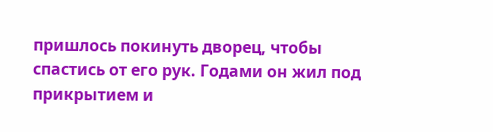пришлось покинуть дворец, чтобы спастись от его рук. Годами он жил под прикрытием и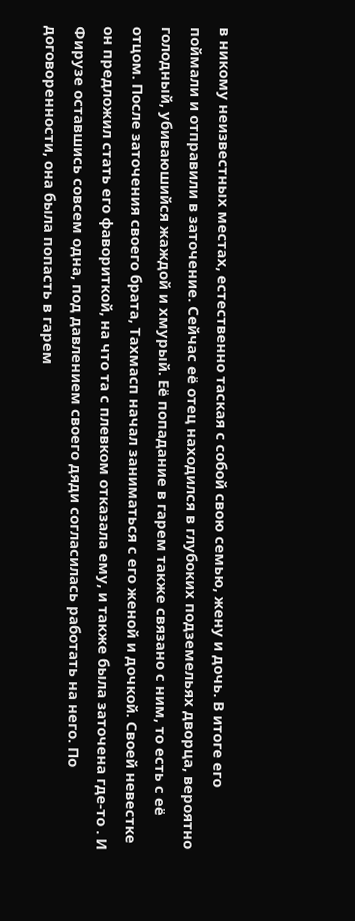в никому неизвестных местах, естественно таская с собой свою семью, жену и дочь. В итоге его поймали и отправили в заточение. Сейчас её отец находился в глубоких подземельях дворца, вероятно голодный, убиваюшийся жаждой и хмурый. Её попадание в гарем также связано с ним, то есть с её отцом. После заточения своего брата, Тахмасп начал заниматься с его женой и дочкой. Своей невестке он предложил стать его фавориткой, на что та с плевком отказала ему, и также была заточена где-то . И Фирузе оставшись совсем одна, под давлением своего дяди согласилась работать на него. По договоренности, она была попасть в гарем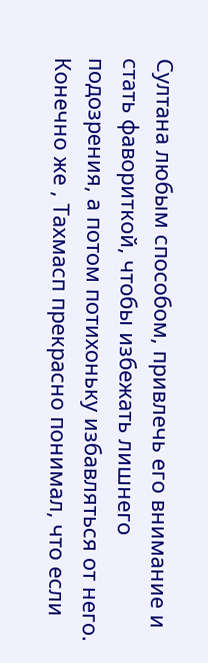Султана любым способом, привлечь его внимание и стать фавориткой, чтобы избежать лишнего подозрения, а потом потихоньку избавляться от него. Конечно же , Тахмасп прекрасно понимал, что если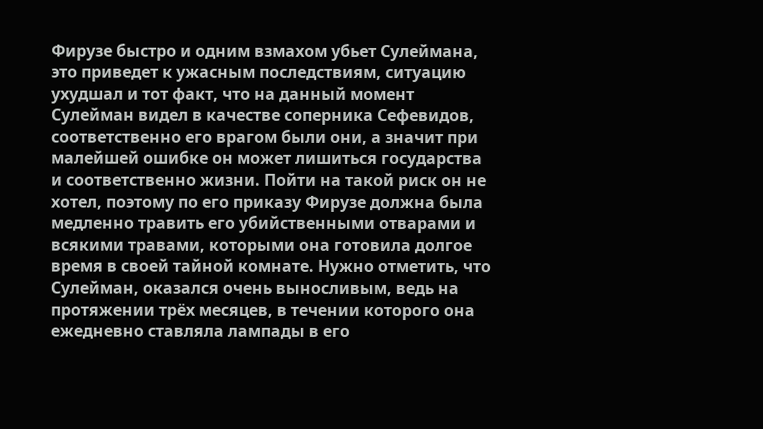Фирузе быстро и одним взмахом убьет Сулеймана, это приведет к ужасным последствиям, ситуацию ухудшал и тот факт, что на данный момент Сулейман видел в качестве соперника Сефевидов, соответственно его врагом были они, а значит при малейшей ошибке он может лишиться государства и соответственно жизни. Пойти на такой риск он не хотел, поэтому по его приказу Фирузе должна была медленно травить его убийственными отварами и всякими травами, которыми она готовила долгое время в своей тайной комнате. Нужно отметить, что Сулейман, оказался очень выносливым, ведь на протяжении трёх месяцев, в течении которого она ежедневно ставляла лампады в его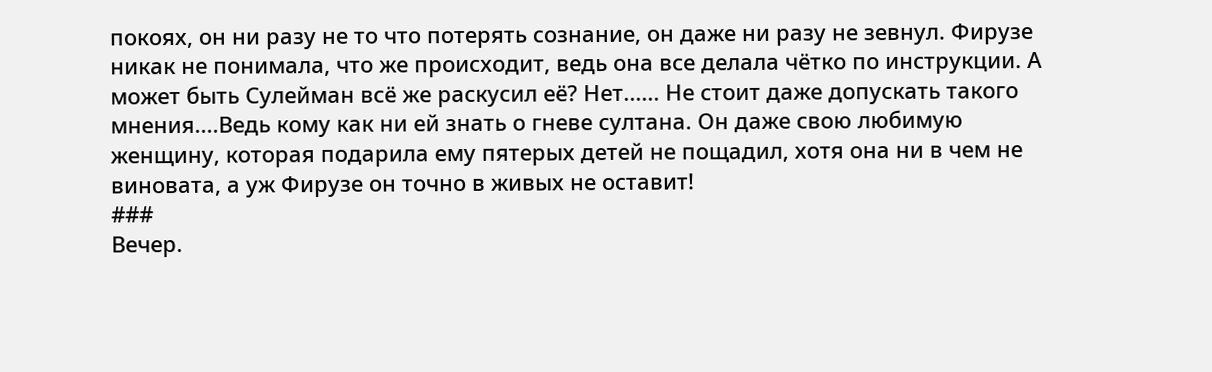покоях, он ни разу не то что потерять сознание, он даже ни разу не зевнул. Фирузе никак не понимала, что же происходит, ведь она все делала чётко по инструкции. А может быть Сулейман всё же раскусил её? Нет...... Не стоит даже допускать такого мнения....Ведь кому как ни ей знать о гневе султана. Он даже свою любимую женщину, которая подарила ему пятерых детей не пощадил, хотя она ни в чем не виновата, а уж Фирузе он точно в живых не оставит!
###
Вечер.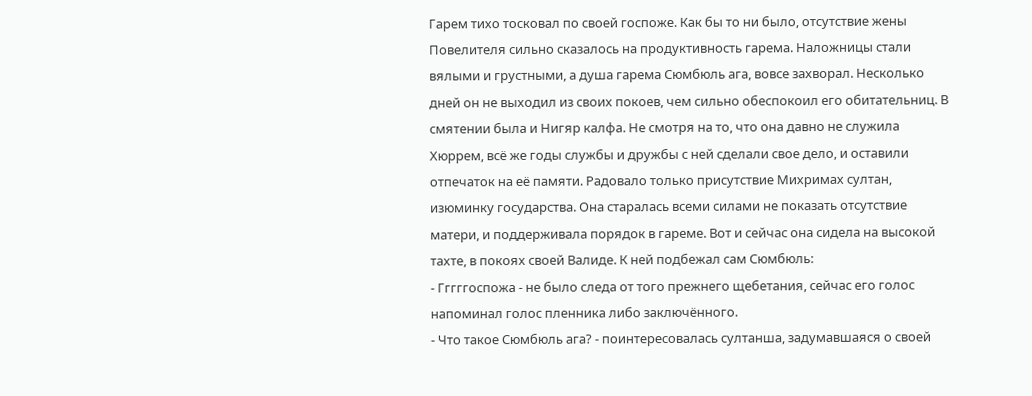Гарем тихо тосковал по своей госпоже. Как бы то ни было, отсутствие жены Повелителя сильно сказалось на продуктивность гарема. Наложницы стали вялыми и грустными, а душа гарема Сюмбюль ага, вовсе захворал. Несколько дней он не выходил из своих покоев, чем сильно обеспокоил его обитательниц. В смятении была и Нигяр калфа. Не смотря на то, что она давно не служила Хюррем, всё же годы службы и дружбы с ней сделали свое дело, и оставили отпечаток на её памяти. Радовало только присутствие Михримах султан, изюминку государства. Она старалась всеми силами не показать отсутствие матери, и поддерживала порядок в гареме. Вот и сейчас она сидела на высокой тахте, в покоях своей Валиде. К ней подбежал сам Сюмбюль:
- Гггггоспожа - не было следа от того прежнего щебетания, сейчас его голос напоминал голос пленника либо заключённого.
- Что такое Сюмбюль ага? - поинтересовалась султанша, задумавшаяся о своей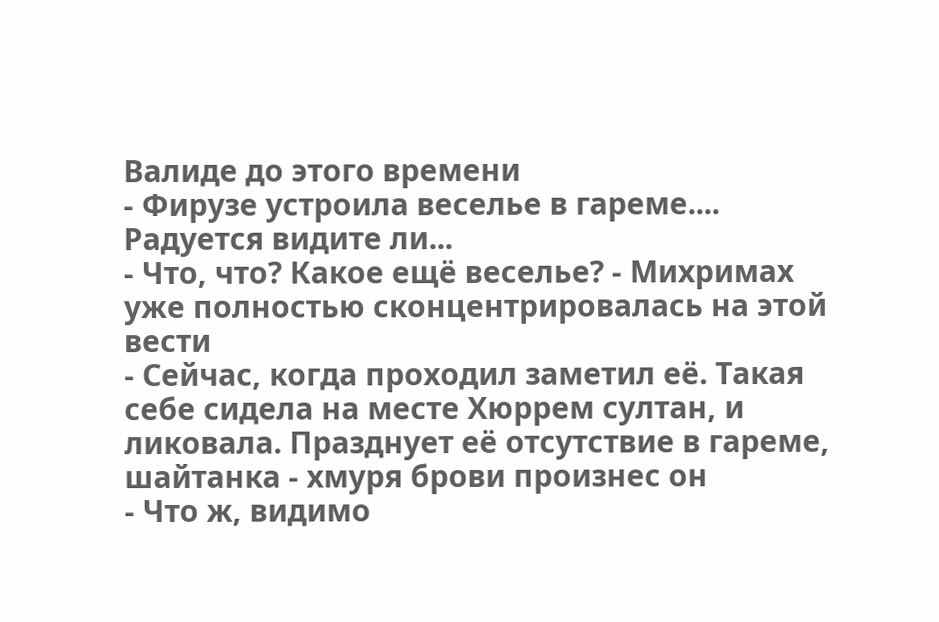Валиде до этого времени
- Фирузе устроила веселье в гареме.... Радуется видите ли...
- Что, что? Какое ещё веселье? - Михримах уже полностью сконцентрировалась на этой вести
- Сейчас, когда проходил заметил её. Такая себе сидела на месте Хюррем султан, и ликовала. Празднует её отсутствие в гареме, шайтанка - хмуря брови произнес он
- Что ж, видимо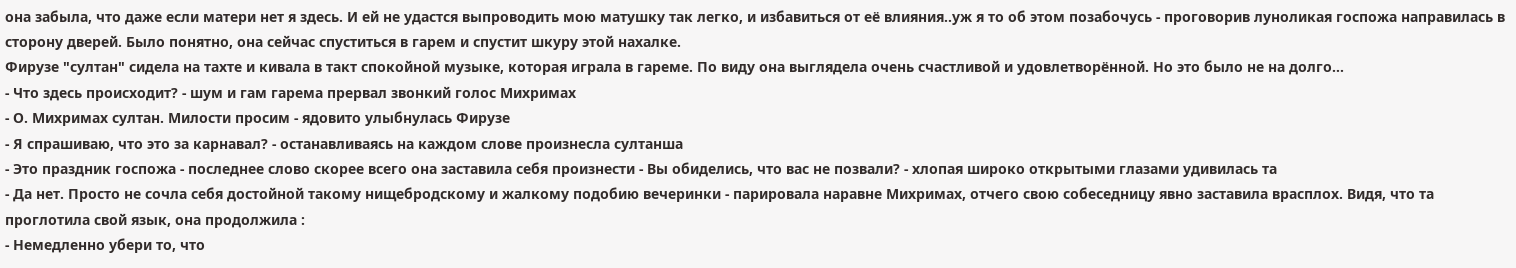она забыла, что даже если матери нет я здесь. И ей не удастся выпроводить мою матушку так легко, и избавиться от её влияния..уж я то об этом позабочусь - проговорив луноликая госпожа направилась в сторону дверей. Было понятно, она сейчас спуститься в гарем и спустит шкуру этой нахалке.
Фирузе "султан" сидела на тахте и кивала в такт спокойной музыке, которая играла в гареме. По виду она выглядела очень счастливой и удовлетворённой. Но это было не на долго...
- Что здесь происходит? - шум и гам гарема прервал звонкий голос Михримах
- О. Михримах султан. Милости просим - ядовито улыбнулась Фирузе
- Я спрашиваю, что это за карнавал? - останавливаясь на каждом слове произнесла султанша
- Это праздник госпожа - последнее слово скорее всего она заставила себя произнести - Вы обиделись, что вас не позвали? - хлопая широко открытыми глазами удивилась та
- Да нет. Просто не сочла себя достойной такому нищебродскому и жалкому подобию вечеринки - парировала наравне Михримах, отчего свою собеседницу явно заставила врасплох. Видя, что та проглотила свой язык, она продолжила :
- Немедленно убери то, что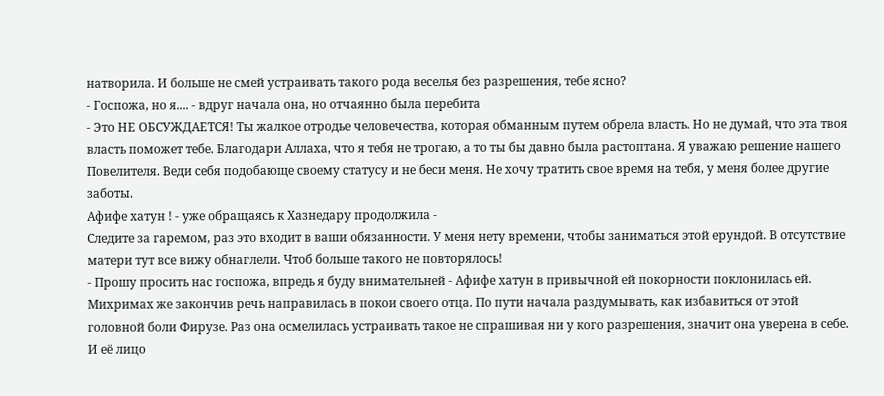натворила. И больше не смей устраивать такого рода веселья без разрешения, тебе ясно?
- Госпожа, но я.... - вдруг начала она, но отчаянно была перебита
- Это НЕ ОБСУЖДАЕТСЯ! Ты жалкое отродье человечества, которая обманным путем обрела власть. Но не думай, что эта твоя власть поможет тебе. Благодари Аллаха, что я тебя не трогаю, а то ты бы давно была растоптана. Я уважаю решение нашего Повелителя. Веди себя подобающе своему статусу и не беси меня. Не хочу тратить свое время на тебя, у меня более другие заботы.
Афифе хатун ! - уже обращаясь к Хазнедару продолжила -
Следите за гаремом, раз это входит в ваши обязанности. У меня нету времени, чтобы заниматься этой ерундой. В отсутствие матери тут все вижу обнаглели. Чтоб больше такого не повторялось!
- Прошу просить нас госпожа, впредь я буду внимательней - Афифе хатун в привычной ей покорности поклонилась ей.
Михримах же закончив речь направилась в покои своего отца. По пути начала раздумывать, как избавиться от этой головной боли Фирузе. Раз она осмелилась устраивать такое не спрашивая ни у кого разрешения, значит она уверена в себе. И её лицо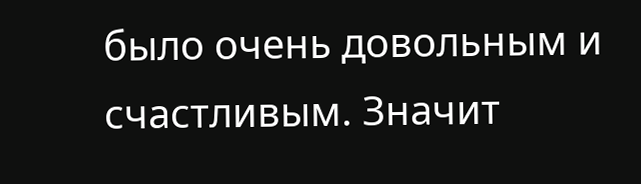было очень довольным и счастливым. Значит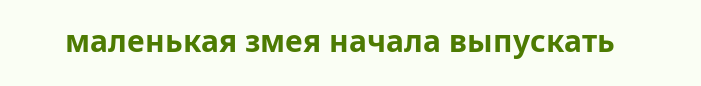маленькая змея начала выпускать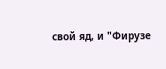свой яд, и "Фирузе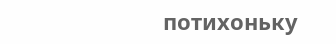потихоньку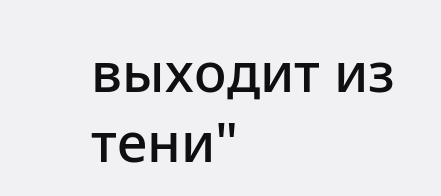выходит из тени"